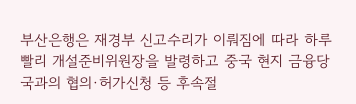부산은행은 재경부 신고수리가 이뤄짐에 따라 하루 빨리 개설준비위원장을 발령하고 중국 현지 금융당국과의 협의·허가신청 등 후속절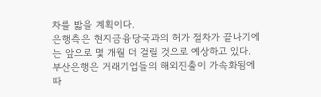차를 밟을 계획이다.
은행측은 현지금융당국과의 허가 절차가 끝나기에는 앞으로 몇 개월 더 걸릴 것으로 예상하고 있다.
부산은행은 거래기업들의 해외진출이 가속화됨에 따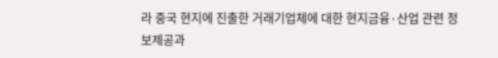라 중국 현지에 진출한 거래기업체에 대한 현지금융·산업 관련 정보제공과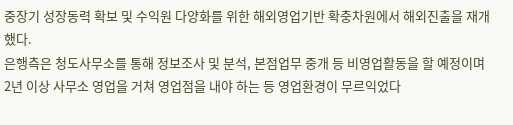중장기 성장동력 확보 및 수익원 다양화를 위한 해외영업기반 확충차원에서 해외진출을 재개했다.
은행측은 청도사무소를 통해 정보조사 및 분석, 본점업무 중개 등 비영업활동을 할 예정이며 2년 이상 사무소 영업을 거쳐 영업점을 내야 하는 등 영업환경이 무르익었다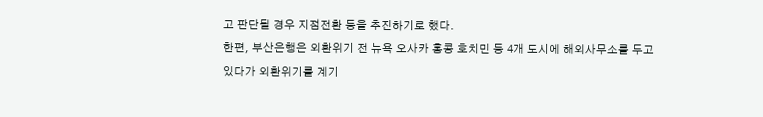고 판단될 경우 지점전환 등을 추진하기로 했다.
한편, 부산은행은 외환위기 전 뉴욕 오사카 홍콩 호치민 등 4개 도시에 해외사무소를 두고 있다가 외환위기를 계기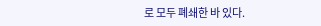로 모두 폐쇄한 바 있다.